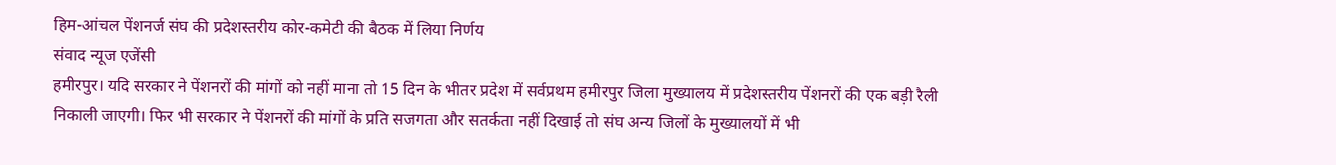हिम-आंचल पेंशनर्ज संघ की प्रदेशस्तरीय कोर-कमेटी की बैठक में लिया निर्णय
संवाद न्यूज एजेंसी
हमीरपुर। यदि सरकार ने पेंशनरों की मांगों को नहीं माना तो 15 दिन के भीतर प्रदेश में सर्वप्रथम हमीरपुर जिला मुख्यालय में प्रदेशस्तरीय पेंशनरों की एक बड़ी रैली निकाली जाएगी। फिर भी सरकार ने पेंशनरों की मांगों के प्रति सजगता और सतर्कता नहीं दिखाई तो संघ अन्य जिलों के मुख्यालयों में भी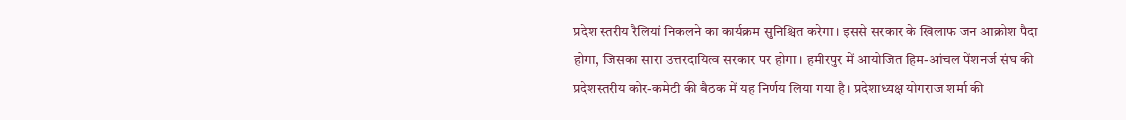प्रदेश स्तरीय रैलियां निकलने का कार्यक्रम सुनिश्चित करेगा। इससे सरकार के खिलाफ जन आक्रोश पैदा होगा, जिसका सारा उत्तरदायित्व सरकार पर होगा। हमीरपुर में आयोजित हिम-आंचल पेंशनर्ज संघ की प्रदेशस्तरीय कोर-कमेटी की बैठक में यह निर्णय लिया गया है। प्रदेशाध्यक्ष योगराज शर्मा की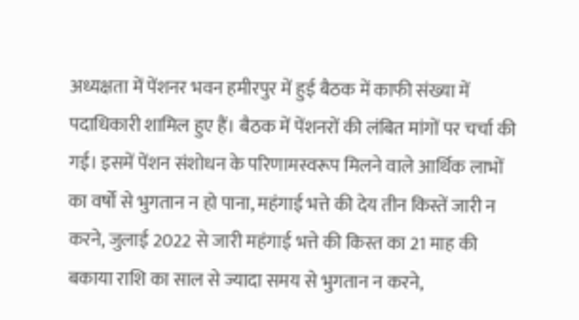अध्यक्षता में पेंशनर भवन हमीरपुर में हुई बैठक में काफी संख्या में पदाधिकारी शामिल हुए हैं। बैठक में पेंशनरों की लंबित मांगों पर चर्चा की गई। इसमें पेंशन संशोधन के परिणामस्वरूप मिलने वाले आर्थिक लाभों का वर्षों से भुगतान न हो पाना, महंगाई भत्ते की देय तीन किस्तें जारी न करने, जुलाई 2022 से जारी महंगाई भत्ते की किस्त का 21 माह की बकाया राशि का साल से ज्यादा समय से भुगतान न करने,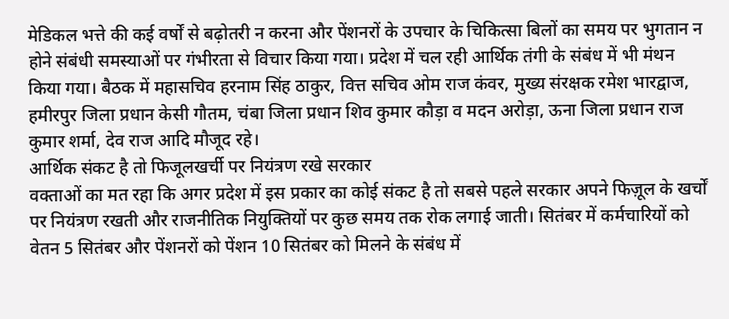मेडिकल भत्ते की कई वर्षों से बढ़ोतरी न करना और पेंशनरों के उपचार के चिकित्सा बिलों का समय पर भुगतान न होने संबंधी समस्याओं पर गंभीरता से विचार किया गया। प्रदेश में चल रही आर्थिक तंगी के संबंध में भी मंथन किया गया। बैठक में महासचिव हरनाम सिंह ठाकुर, वित्त सचिव ओम राज कंवर, मुख्य संरक्षक रमेश भारद्वाज, हमीरपुर जिला प्रधान केसी गौतम, चंबा जिला प्रधान शिव कुमार कौड़ा व मदन अरोड़ा, ऊना जिला प्रधान राज कुमार शर्मा, देव राज आदि मौजूद रहे।
आर्थिक संकट है तो फिजूलखर्ची पर नियंत्रण रखे सरकार
वक्ताओं का मत रहा कि अगर प्रदेश में इस प्रकार का कोई संकट है तो सबसे पहले सरकार अपने फिज़ूल के खर्चों पर नियंत्रण रखती और राजनीतिक नियुक्तियों पर कुछ समय तक रोक लगाई जाती। सितंबर में कर्मचारियों को वेतन 5 सितंबर और पेंशनरों को पेंशन 10 सितंबर को मिलने के संबंध में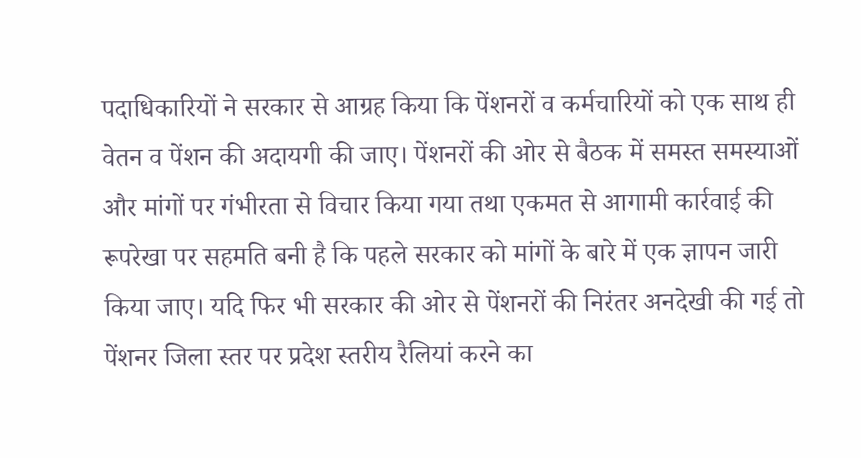पदाधिकारियों ने सरकार से आग्रह किया कि पेंशनरों व कर्मचारियों को एक साथ ही वेतन व पेंशन की अदायगी की जाए। पेंशनरों की ओर से बैठक में समस्त समस्याओं और मांगों पर गंभीरता से विचार किया गया तथा एकमत से आगामी कार्रवाई की रूपरेखा पर सहमति बनी है कि पहले सरकार को मांगों के बारे में एक ज्ञापन जारी किया जाए। यदि फिर भी सरकार की ओर से पेंशनरों की निरंतर अनदेखी की गई तो पेंशनर जिला स्तर पर प्रदेश स्तरीय रैलियां करने का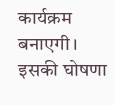कार्यक्रम बनाएगी। इसकी घोषणा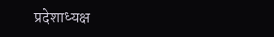प्रदेशाध्यक्ष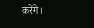करेंगे।